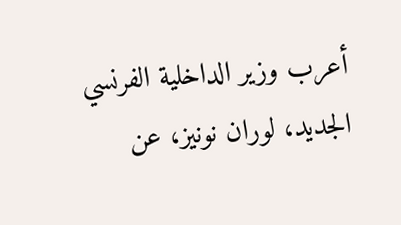أعرب وزير الداخلية الفرنسي الجديد، لوران نونيز، عن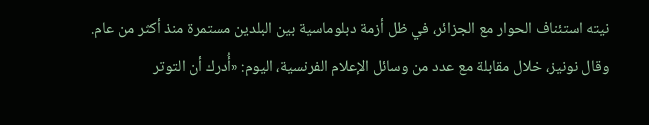نيته استئناف الحوار مع الجزائر، في ظل أزمة دبلوماسية بين البلدين مستمرة منذ أكثر من عام.
وقال نونيز، خلال مقابلة مع عدد من وسائل الإعلام الفرنسية، اليوم: «أُدرك أن التوتر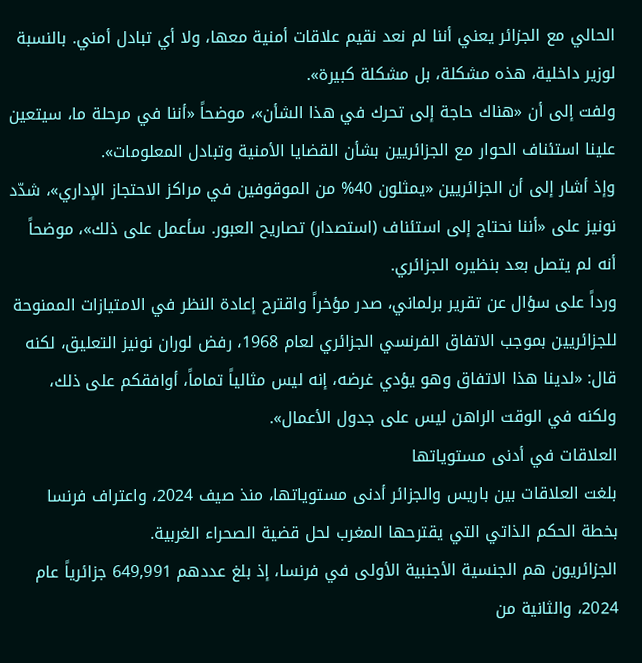الحالي مع الجزائر يعني أننا لم نعد نقيم علاقات أمنية معها، ولا أي تبادل أمني. بالنسبة لوزير داخلية، هذه مشكلة، بل مشكلة كبيرة».
ولفت إلى أن «هناك حاجة إلى تحرك في هذا الشأن»، موضحاً «أننا في مرحلة ما، سيتعين علينا استئناف الحوار مع الجزائريين بشأن القضايا الأمنية وتبادل المعلومات».
وإذ أشار إلى أن الجزائريين «يمثلون 40% من الموقوفين في مراكز الاحتجاز الإداري»، شدّد نونيز على «أننا نحتاج إلى استئناف (استصدار) تصاريح العبور. سأعمل على ذلك»، موضحاً أنه لم يتصل بعد بنظيره الجزائري.
ورداً على سؤال عن تقرير برلماني، صدر مؤخراً واقترح إعادة النظر في الامتيازات الممنوحة للجزائريين بموجب الاتفاق الفرنسي الجزائري لعام 1968، رفض لوران نونيز التعليق، لكنه قال: «لدينا هذا الاتفاق وهو يؤدي غرضه، إنه ليس مثالياً تماماً، أوافقكم على ذلك، ولكنه في الوقت الراهن ليس على جدول الأعمال».
العلاقات في أدنى مستوياتها
بلغت العلاقات بين باريس والجزائر أدنى مستوياتها، منذ صيف 2024، واعتراف فرنسا بخطة الحكم الذاتي التي يقترحها المغرب لحل قضية الصحراء الغربية.
الجزائريون هم الجنسية الأجنبية الأولى في فرنسا، إذ بلغ عددهم 649,991 جزائرياً عام 2024، والثانية من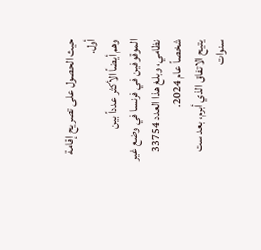حيث الحصول على تصريح إقامة أول.
وهم أيضاً الأكثر عدداً بين الموقوفين في فرنسا في وضع غير نظامي، وبلغ هذا العدد 33754 شخصاً عام 2024.
يتيح الاتفاق الذي أبرم، بعد ست سنوات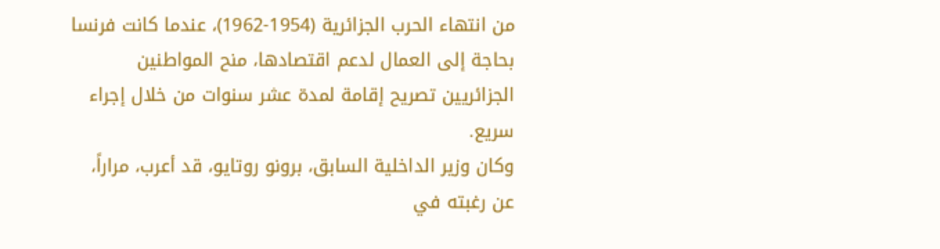من انتهاء الحرب الجزائرية (1954-1962)، عندما كانت فرنسا بحاجة إلى العمال لدعم اقتصادها، منح المواطنين الجزائريين تصريح إقامة لمدة عشر سنوات من خلال إجراء سريع.
وكان وزير الداخلية السابق، برونو روتايو، قد أعرب، مراراً، عن رغبته في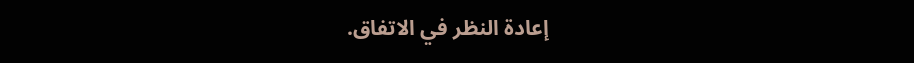إعادة النظر في الاتفاق.